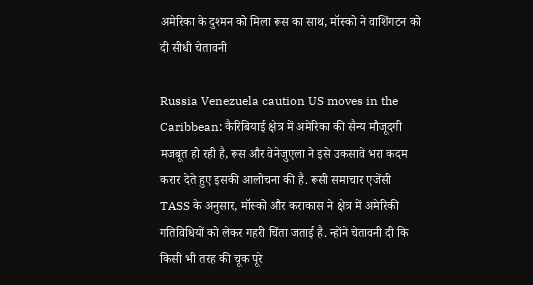अमेरिका के दुश्मन को मिला रूस का साथ, मॉस्को ने वाशिंगटन को दी सीधी चेतावनी

Russia Venezuela caution US moves in the Caribbean: कैरिबियाई क्षेत्र में अमेरिका की सैन्य मौजूदगी मजबूत हो रही है, रूस और वेनेजुएला ने इसे उकसावे भरा कदम करार देते हुए इसकी आलोचना की है. रूसी समाचार एजेंसी TASS के अनुसार, मॉस्को और कराकास ने क्षेत्र में अमेरिकी गतिविधियों को लेकर गहरी चिंता जताई है. न्होंने चेतावनी दी कि किसी भी तरह की चूक पूरे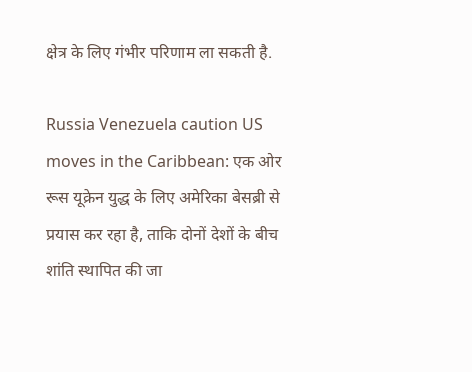क्षेत्र के लिए गंभीर परिणाम ला सकती है.

Russia Venezuela caution US moves in the Caribbean: एक ओर रूस यूक्रेन युद्ध के लिए अमेरिका बेसब्री से प्रयास कर रहा है, ताकि दोनों देशों के बीच शांति स्थापित की जा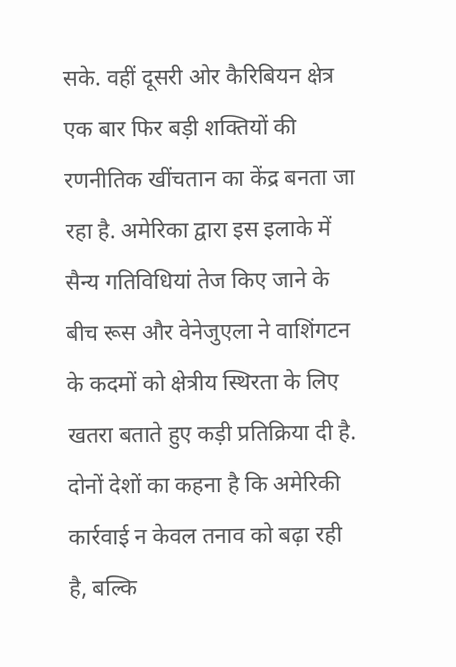सके. वहीं दूसरी ओर कैरिबियन क्षेत्र एक बार फिर बड़ी शक्तियों की रणनीतिक खींचतान का केंद्र बनता जा रहा है. अमेरिका द्वारा इस इलाके में सैन्य गतिविधियां तेज किए जाने के बीच रूस और वेनेजुएला ने वाशिंगटन के कदमों को क्षेत्रीय स्थिरता के लिए खतरा बताते हुए कड़ी प्रतिक्रिया दी है. दोनों देशों का कहना है कि अमेरिकी कार्रवाई न केवल तनाव को बढ़ा रही है, बल्कि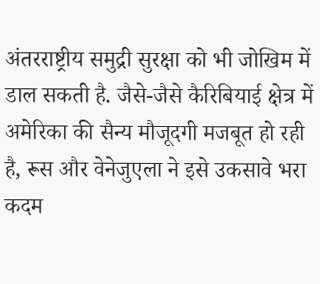अंतरराष्ट्रीय समुद्री सुरक्षा को भी जोखिम में डाल सकती है. जैसे-जैसे कैरिबियाई क्षेत्र में अमेरिका की सैन्य मौजूदगी मजबूत हो रही है, रूस और वेनेजुएला ने इसे उकसावे भरा कदम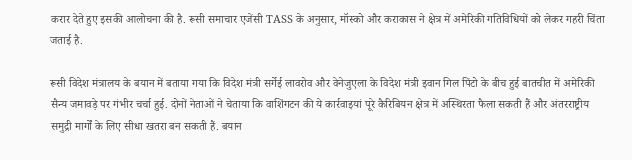करार देते हुए इसकी आलोचना की है. रूसी समाचार एजेंसी TASS के अनुसार, मॉस्को और कराकास ने क्षेत्र में अमेरिकी गतिविधियों को लेकर गहरी चिंता जताई है.

रूसी विदेश मंत्रालय के बयान में बताया गया कि विदेश मंत्री सर्गेई लावरोव और वेनेजुएला के विदेश मंत्री इवान गिल पिंटो के बीच हुई बातचीत में अमेरिकी सैन्य जमावड़े पर गंभीर चर्चा हुई. दोनों नेताओं ने चेताया कि वाशिंगटन की ये कार्रवाइयां पूरे कैरिबियन क्षेत्र में अस्थिरता फैला सकती हैं और अंतरराष्ट्रीय समुद्री मार्गों के लिए सीधा खतरा बन सकती हैं. बयान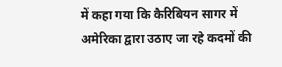में कहा गया कि कैरिबियन सागर में अमेरिका द्वारा उठाए जा रहे कदमों की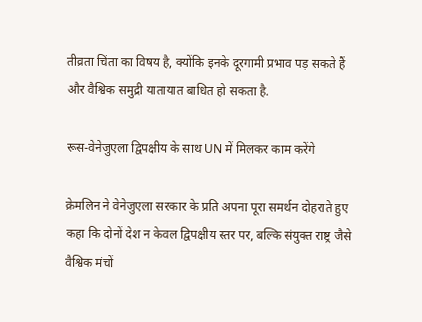तीव्रता चिंता का विषय है, क्योंकि इनके दूरगामी प्रभाव पड़ सकते हैं और वैश्विक समुद्री यातायात बाधित हो सकता है.

रूस-वेनेजुएला द्विपक्षीय के साथ UN में मिलकर काम करेंगे

क्रेमलिन ने वेनेजुएला सरकार के प्रति अपना पूरा समर्थन दोहराते हुए कहा कि दोनों देश न केवल द्विपक्षीय स्तर पर, बल्कि संयुक्त राष्ट्र जैसे वैश्विक मंचों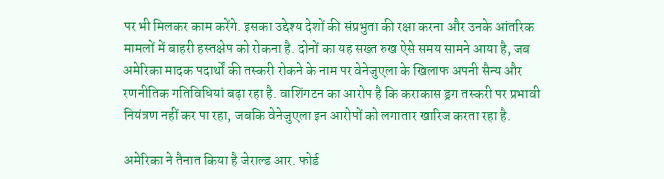पर भी मिलकर काम करेंगे. इसका उद्देश्य देशों की संप्रभुता की रक्षा करना और उनके आंतरिक मामलों में बाहरी हस्तक्षेप को रोकना है. दोनों का यह सख्त रुख ऐसे समय सामने आया है, जब अमेरिका मादक पदार्थों की तस्करी रोकने के नाम पर वेनेजुएला के खिलाफ अपनी सैन्य और रणनीतिक गतिविधियां बढ़ा रहा है. वाशिंगटन का आरोप है कि कराकास ड्रग तस्करी पर प्रभावी नियंत्रण नहीं कर पा रहा, जबकि वेनेजुएला इन आरोपों को लगातार खारिज करता रहा है.

अमेरिका ने तैनात किया है जेराल्ड आर. फोर्ड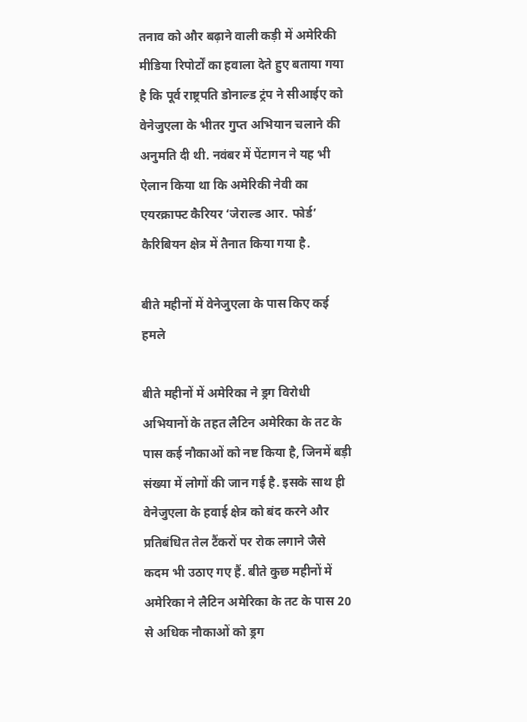तनाव को और बढ़ाने वाली कड़ी में अमेरिकी मीडिया रिपोर्टों का हवाला देते हुए बताया गया है कि पूर्व राष्ट्रपति डोनाल्ड ट्रंप ने सीआईए को वेनेजुएला के भीतर गुप्त अभियान चलाने की अनुमति दी थी. नवंबर में पेंटागन ने यह भी ऐलान किया था कि अमेरिकी नेवी का एयरक्राफ्ट कैरियर ‘जेराल्ड आर. फोर्ड’ कैरिबियन क्षेत्र में तैनात किया गया है.

बीते महीनों में वेनेजुएला के पास किए कई हमले

बीते महीनों में अमेरिका ने ड्रग विरोधी अभियानों के तहत लैटिन अमेरिका के तट के पास कई नौकाओं को नष्ट किया है, जिनमें बड़ी संख्या में लोगों की जान गई है. इसके साथ ही वेनेजुएला के हवाई क्षेत्र को बंद करने और प्रतिबंधित तेल टैंकरों पर रोक लगाने जैसे कदम भी उठाए गए हैं. बीते कुछ महीनों में अमेरिका ने लैटिन अमेरिका के तट के पास 20 से अधिक नौकाओं को ड्रग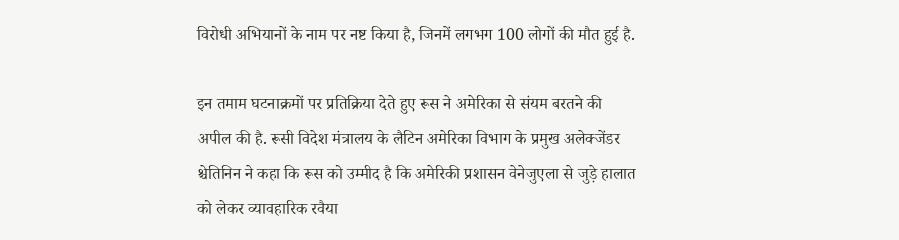विरोधी अभियानों के नाम पर नष्ट किया है, जिनमें लगभग 100 लोगों की मौत हुई है.

इन तमाम घटनाक्रमों पर प्रतिक्रिया देते हुए रूस ने अमेरिका से संयम बरतने की अपील की है. रूसी विदेश मंत्रालय के लैटिन अमेरिका विभाग के प्रमुख अलेक्जेंडर श्चेतिनिन ने कहा कि रूस को उम्मीद है कि अमेरिकी प्रशासन वेनेजुएला से जुड़े हालात को लेकर व्यावहारिक रवैया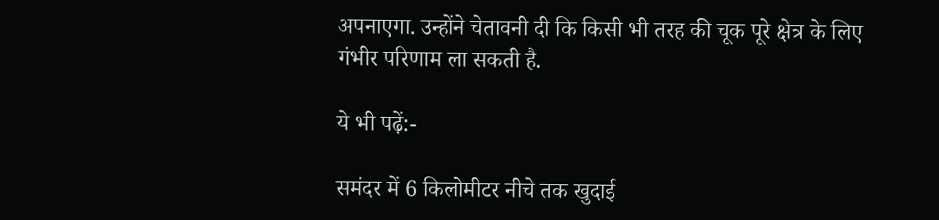अपनाएगा. उन्होंने चेतावनी दी कि किसी भी तरह की चूक पूरे क्षेत्र के लिए गंभीर परिणाम ला सकती है.

ये भी पढ़ें:-

समंदर में 6 किलोमीटर नीचे तक खुदाई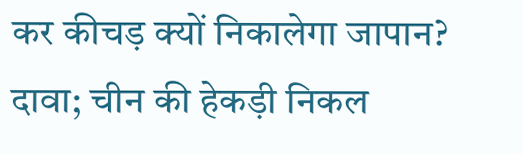कर कीचड़ क्यों निकालेगा जापान? दावा; चीन की हेकड़ी निकल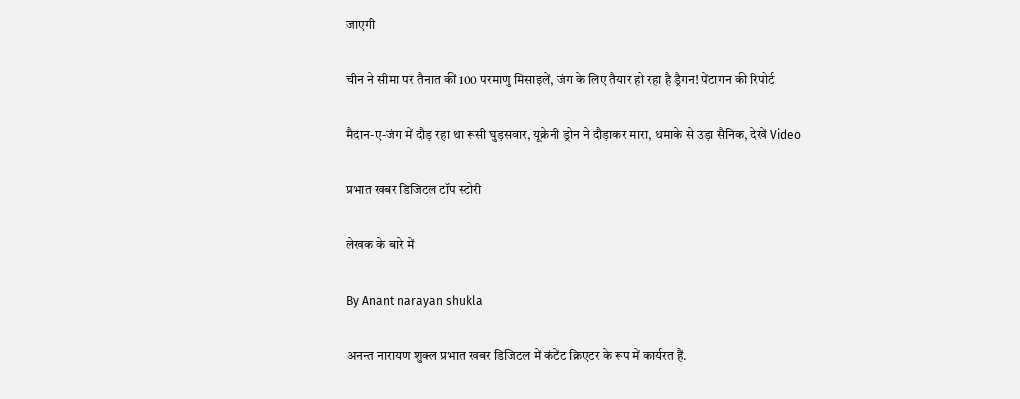जाएगी

चीन ने सीमा पर तैनात कीं 100 परमाणु मिसाइलें, जंग के लिए तैयार हो रहा है ड्रैगन! पेंटागन की रिपोर्ट

मैदान-ए-जंग में दौड़ रहा था रूसी घुड़सवार, यूक्रेनी ड्रोन ने दौड़ाकर मारा, धमाके से उड़ा सैनिक, देखें Video

प्रभात खबर डिजिटल टॉप स्टोरी

लेखक के बारे में

By Anant narayan shukla

अनन्त नारायण शुक्ल प्रभात खबर डिजिटल में कंटेंट क्रिएटर के रूप में कार्यरत हैं.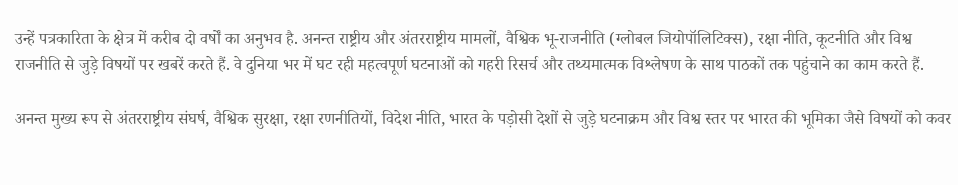उन्हें पत्रकारिता के क्षेत्र में करीब दो वर्षों का अनुभव है. अनन्त राष्ट्रीय और अंतरराष्ट्रीय मामलों, वैश्विक भू-राजनीति (ग्लोबल जियोपॉलिटिक्स), रक्षा नीति, कूटनीति और विश्व राजनीति से जुड़े विषयों पर खबरें करते हैं. वे दुनिया भर में घट रही महत्वपूर्ण घटनाओं को गहरी रिसर्च और तथ्यमात्मक विश्लेषण के साथ पाठकों तक पहुंचाने का काम करते हैं.

अनन्त मुख्य रूप से अंतरराष्ट्रीय संघर्ष, वैश्विक सुरक्षा, रक्षा रणनीतियों, विदेश नीति, भारत के पड़ोसी देशों से जुड़े घटनाक्रम और विश्व स्तर पर भारत की भूमिका जैसे विषयों को कवर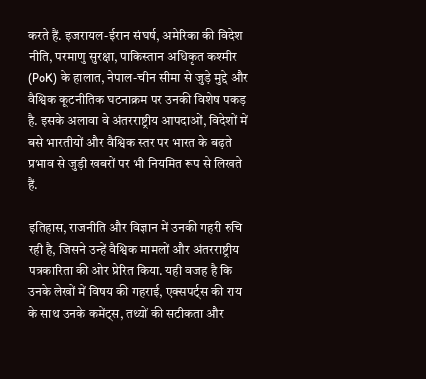करते हैं. इजरायल-ईरान संघर्ष, अमेरिका की विदेश नीति, परमाणु सुरक्षा, पाकिस्तान अधिकृत कश्मीर (PoK) के हालात, नेपाल-चीन सीमा से जुड़े मुद्दे और वैश्विक कूटनीतिक घटनाक्रम पर उनकी विशेष पकड़ है. इसके अलावा वे अंतरराष्ट्रीय आपदाओं, विदेशों में बसे भारतीयों और वैश्विक स्तर पर भारत के बढ़ते प्रभाव से जुड़ी खबरों पर भी नियमित रूप से लिखते हैं.

इतिहास, राजनीति और विज्ञान में उनकी गहरी रुचि रही है, जिसने उन्हें वैश्विक मामलों और अंतरराष्ट्रीय पत्रकारिता की ओर प्रेरित किया. यही वजह है कि उनके लेखों में विषय की गहराई, एक्सपर्ट्स की राय के साथ उनके कमेंट्स, तथ्यों की सटीकता और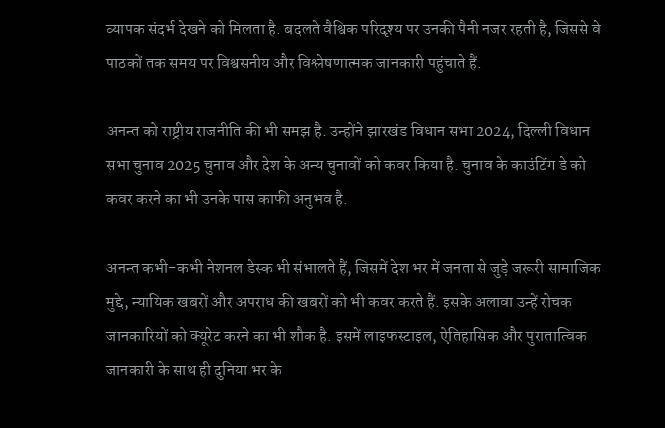व्यापक संदर्भ देखने को मिलता है. बदलते वैश्विक परिदृश्य पर उनकी पैनी नजर रहती है, जिससे वे पाठकों तक समय पर विश्वसनीय और विश्लेषणात्मक जानकारी पहुंचाते हैं.

अनन्त को राष्ट्रीय राजनीति की भी समझ है. उन्होंने झारखंड विधान सभा 2024, दिल्ली विधान सभा चुनाव 2025 चुनाव और देश के अन्य चुनावों को कवर किया है. चुनाव के काउंटिंग डे को कवर करने का भी उनके पास काफी अनुभव है.

अनन्त कभी-कभी नेशनल डेस्क भी संभालते हैं, जिसमें देश भर में जनता से जुड़े जरूरी सामाजिक मुद्दे, न्यायिक खबरों और अपराध की खबरों को भी कवर करते हैं. इसके अलावा उन्हें रोचक जानकारियों को क्यूरेट करने का भी शौक है. इसमें लाइफस्टाइल, ऐतिहासिक और पुरातात्विक जानकारी के साथ ही दुनिया भर के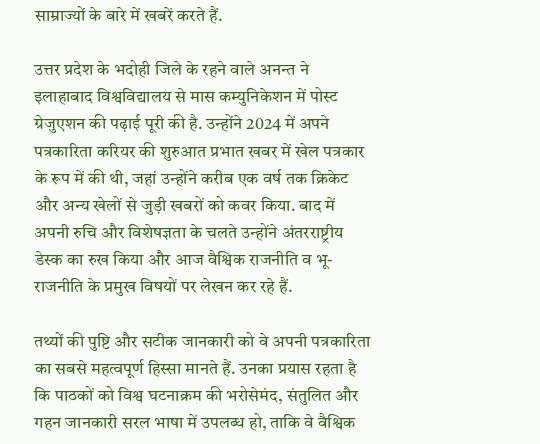साम्राज्यों के बारे में खबरें करते हैं.

उत्तर प्रदेश के भदोही जिले के रहने वाले अनन्त ने इलाहाबाद विश्वविद्यालय से मास कम्युनिकेशन में पोस्ट ग्रेजुएशन की पढ़ाई पूरी की है. उन्होंने 2024 में अपने पत्रकारिता करियर की शुरुआत प्रभात खबर में खेल पत्रकार के रूप में की थी, जहां उन्होंने करीब एक वर्ष तक क्रिकेट और अन्य खेलों से जुड़ी खबरों को कवर किया. बाद में अपनी रुचि और विशेषज्ञता के चलते उन्होंने अंतरराष्ट्रीय डेस्क का रुख किया और आज वैश्विक राजनीति व भू-राजनीति के प्रमुख विषयों पर लेखन कर रहे हैं.

तथ्यों की पुष्टि और सटीक जानकारी को वे अपनी पत्रकारिता का सबसे महत्वपूर्ण हिस्सा मानते हैं. उनका प्रयास रहता है कि पाठकों को विश्व घटनाक्रम की भरोसेमंद, संतुलित और गहन जानकारी सरल भाषा में उपलब्ध हो, ताकि वे वैश्विक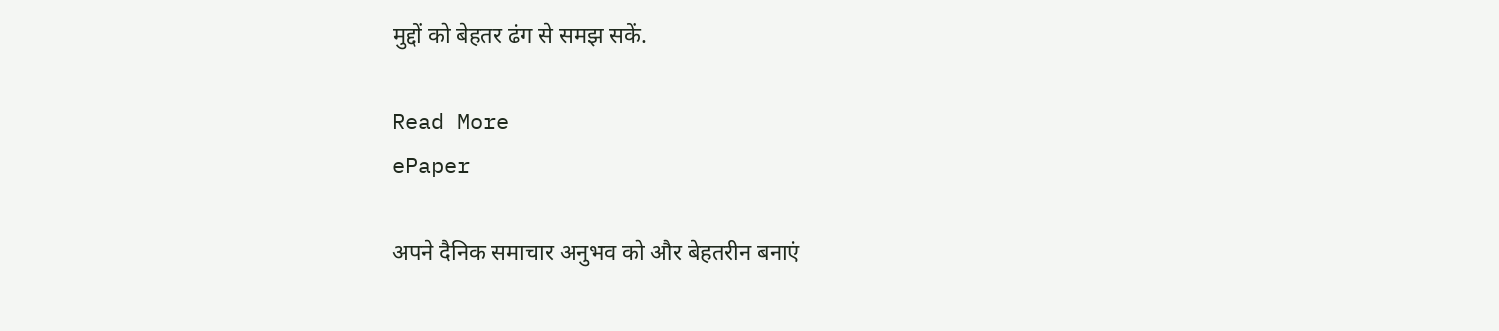मुद्दों को बेहतर ढंग से समझ सकें.

Read More
ePaper

अपने दैनिक समाचार अनुभव को और बेहतरीन बनाएं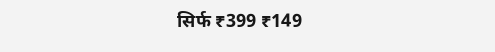सिर्फ ₹399 ₹149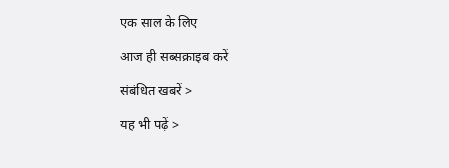एक साल के लिए

आज ही सब्सक्राइब करें

संबंधित खबरें >

यह भी पढ़ें >